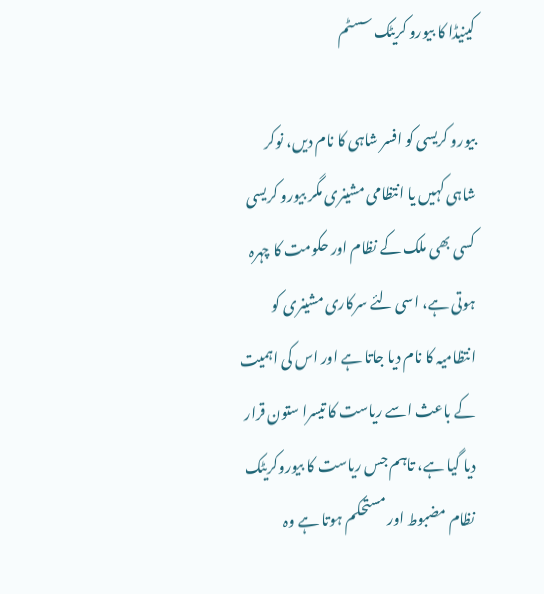کینیڈا کا بیورو کریٹک سسٹم

بیورو کریسی کو افسر شاہی کا نام دیں، نوکر شاہی کہیں یا انتظامی مشینری مگر بیورو کریسی کسی بھی ملک کے نظام اور حکومت کا چہرہ ہوتی ہے، اسی لئے سرکاری مشینری کو انتظامیہ کا نام دیا جاتا ہے اور اس کی اہمیت کے باعث اسے ریاست کا تیسرا ستون قرار دیا گیا ہے، تاہم جس ریاست کا بیوروکریٹک نظام مضبوط اور مستحکم ہوتا ہے وہ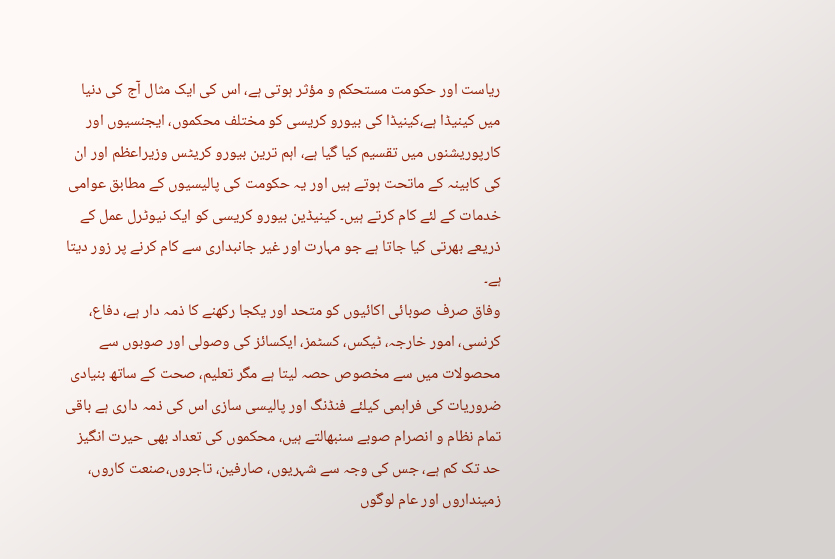ریاست اور حکومت مستحکم و مؤثر ہوتی ہے، اس کی ایک مثال آج کی دنیا میں کینیڈا ہے،کینیڈا کی بیورو کریسی کو مختلف محکموں، ایجنسیوں اور کارپوریشنوں میں تقسیم کیا گیا ہے، اہم ترین بیورو کریٹس وزیراعظم اور ان کی کابینہ کے ماتحت ہوتے ہیں اور یہ حکومت کی پالیسیوں کے مطابق عوامی خدمات کے لئے کام کرتے ہیں۔ کینیڈین بیورو کریسی کو ایک نیوٹرل عمل کے ذریعے بھرتی کیا جاتا ہے جو مہارت اور غیر جانبداری سے کام کرنے پر زور دیتا ہے۔
وفاق صرف صوبائی اکائیوں کو متحد اور یکجا رکھنے کا ذمہ دار ہے، دفاع، کرنسی، امور خارجہ، ٹیکس، کسٹمز، ایکسائز کی وصولی اور صوبوں سے محصولات میں سے مخصوص حصہ لیتا ہے مگر تعلیم، صحت کے ساتھ بنیادی ضروریات کی فراہمی کیلئے فنڈنگ اور پالیسی سازی اس کی ذمہ داری ہے باقی تمام نظام و انصرام صوبے سنبھالتے ہیں، محکموں کی تعداد بھی حیرت انگیز حد تک کم ہے، جس کی وجہ سے شہریوں، صارفین، تاجروں،صنعت کاروں، زمینداروں اور عام لوگوں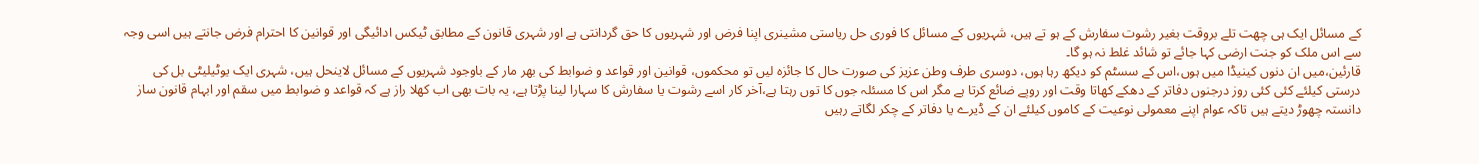کے مسائل ایک ہی چھت تلے بروقت بغیر رشوت سفارش کے ہو تے ہیں، شہریوں کے مسائل کا فوری حل ریاستی مشینری اپنا فرض اور شہریوں کا حق گردانتی ہے اور شہری قانون کے مطابق ٹیکس ادائیگی اور قوانین کا احترام فرض جانتے ہیں اسی وجہ سے اس ملک کو جنت ارضی کہا جائے تو شائد غلط نہ ہو گا۔
قارئین،میں ان دنوں کینیڈا میں ہوں،اس کے سسٹم کو دیکھ رہا ہوں، دوسری طرف وطن عزیز کی صورت حال کا جائزہ لیں تو محکموں، قوانین اور قواعد و ضوابط کی بھر مار کے باوجود شہریوں کے مسائل لاینحل ہیں، شہری ایک یوٹیلیٹی بل کی درستی کیلئے کئی کئی روز درجنوں دفاتر کے دھکے کھاتا وقت اور روپے ضائع کرتا ہے مگر اس کا مسئلہ جوں کا توں رہتا ہے،آخر کار اسے رشوت یا سفارش کا سہارا لینا پڑتا ہے، یہ بات بھی اب کھلا راز ہے کہ قواعد و ضوابط میں سقم اور ابہام قانون ساز دانستہ چھوڑ دیتے ہیں تاکہ عوام اپنے معمولی نوعیت کے کاموں کیلئے ان کے ڈیرے یا دفاتر کے چکر لگاتے رہیں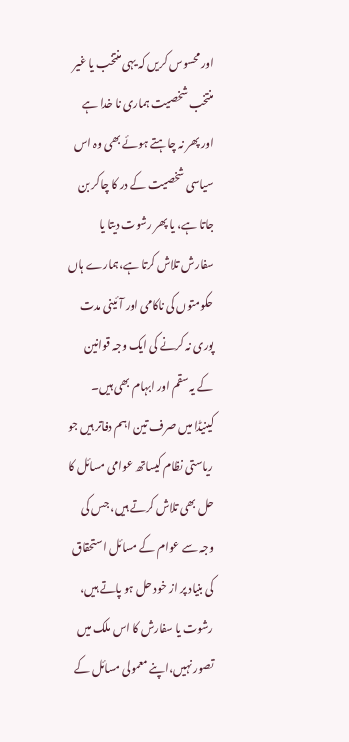اور محسوس کریں کہ یہی منتخب یا غیر منتخب شخصیت ہماری نا خدا ہے اور پھر نہ چاہتے ہوئے بھی وہ اس سیاسی شخصیت کے در کا چاکر بن جاتا ہے، یا پھر رشوت دیتا یا سفارش تلاش کرتا ہے،ہمارے ہاں حکومتوں کی ناکامی اور آئینی مدت پوری نہ کرنے کی ایک وجہ قوانین کے یہ سقم اور ابہام بھی ہیں۔
کینیڈا میں صرف تین اہم دفاتر ہیں جو ریاستی نظام کیساتھ عوامی مسائل کا حل بھی تلاش کرتے ہیں، جس کی وجہ سے عوام کے مسائل استحقاق کی بنیاد پر از خود حل ہو پاتے ہیں، رشوت یا سفارش کا اس ملک میں تصور نہیں،اپنے معمولی مسائل کے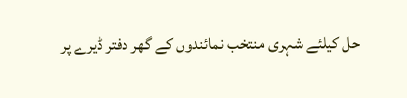حل کیلئے شہری منتخب نمائندوں کے گھر دفتر ڈیرے پر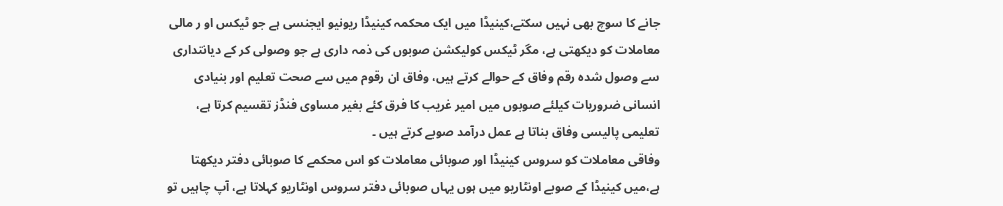جانے کا سوچ بھی نہیں سکتے،کینیڈا میں ایک محکمہ کینیڈا ریونیو ایجنسی ہے جو ٹیکس او ر مالی معاملات کو دیکھتی ہے، مگر ٹیکس کولیکشن صوبوں کی ذمہ داری ہے جو وصولی کر کے دیانتداری سے وصول شدہ رقم وفاق کے حوالے کرتے ہیں، وفاق ان رقوم میں سے صحت تعلیم اور بنیادی انسانی ضروریات کیلئے صوبوں میں امیر غریب کا فرق کئے بغیر مساوی فنڈز تقسیم کرتا ہے، تعلیمی پالیسی وفاق بناتا ہے عمل درآمد صوبے کرتے ہیں ۔
وفاقی معاملات کو سروس کینیڈا اور صوبائی معاملات کو اس محکمے کا صوبائی دفتر دیکھتا ہے،میں کینیڈا کے صوبے اونٹاریو میں ہوں یہاں صوبائی دفتر سروس اونٹاریو کہلاتا ہے، آپ چاہیں تو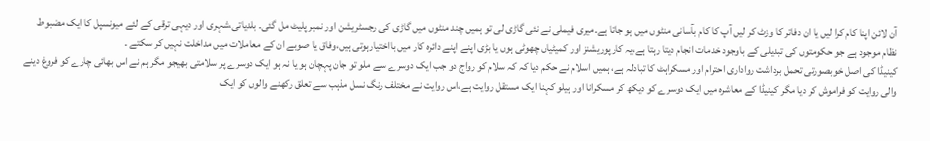آن لائن اپنا کام کرا لیں یا ان دفاتر کا وزٹ کر لیں آپ کا کام بآسانی منٹوں میں ہو جاتا ہے۔میری فیملی نے نئی گاڑی لی تو ہمیں چند منٹوں میں گاڑی کی رجسٹریشن اور نمبر پلیٹ مل گئی۔ بلدیاتی،شہری اور دیہی ترقی کے لئے میونسپل کا ایک مضبوط نظام موجود ہے جو حکومتوں کی تبدیلی کے باوجود خدمات انجام دیتا رہتا ہے،یہ کارپوریشنز اور کمیٹیاں چھوٹی ہوں یا بڑی اپنے اپنے دائرہ کار میں بااختیارہوتی ہیں،وفاق یا صوبے ان کے معاملات میں مداخلت نہیں کر سکتے ۔
کینیڈا کی اصل خوبصورتی تحمل برداشت رواداری احترام اور مسکراہٹ کا تبادلہ ہے، ہمیں اسلام نے حکم دیا کہ کہ سلام کو رواج دو جب ایک دوسرے سے ملو تو جان پہچان ہو یا نہ ہو ایک دوسرے پر سلامتی بھیجو مگر ہم نے اس بھائی چارے کو فروغ دینے والی روایت کو فراموش کر دیا مگر کینیڈا کے معاشرہ میں ایک دوسرے کو دیکھ کر مسکرانا اور ہیلو کہنا ایک مستقل روایت ہے،اس روایت نے مختلف رنگ نسل مذہب سے تعلق رکھنے والوں کو ایک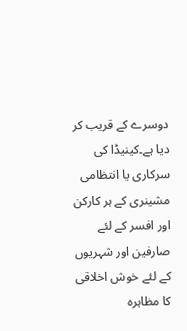دوسرے کے قریب کر دیا ہے۔کینیڈا کی سرکاری یا انتظامی مشینری کے ہر کارکن اور افسر کے لئے صارفین اور شہریوں کے لئے خوش اخلاقی کا مظاہرہ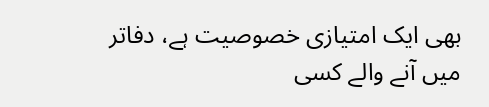بھی ایک امتیازی خصوصیت ہے، دفاتر میں آنے والے کسی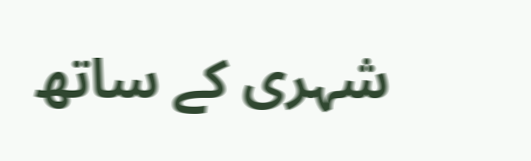شہری کے ساتھ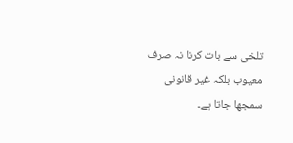تلخی سے بات کرنا نہ صرف معیوب بلکہ غیر قانونی سمجھا جاتا ہے۔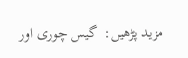مزید پڑھیں:  گیس چوری اور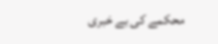محکمے کی بے خبری